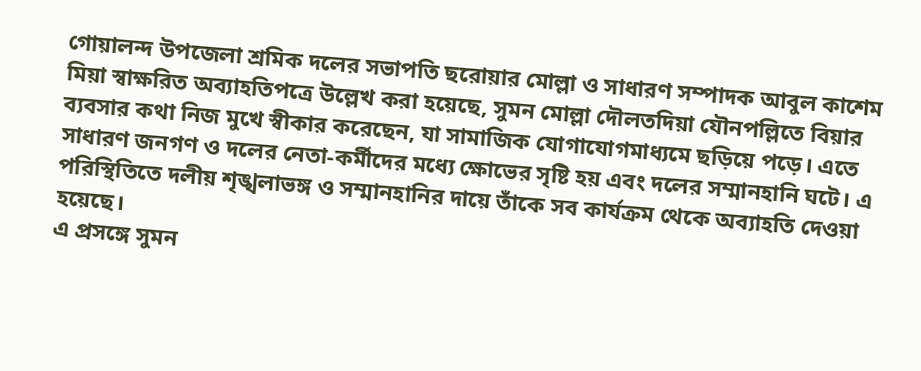গোয়ালন্দ উপজেলা শ্রমিক দলের সভাপতি ছরোয়ার মোল্লা ও সাধারণ সম্পাদক আবুল কাশেম মিয়া স্বাক্ষরিত অব্যাহতিপত্রে উল্লেখ করা হয়েছে, সুমন মোল্লা দৌলতদিয়া যৌনপল্লিতে বিয়ার ব্যবসার কথা নিজ মুখে স্বীকার করেছেন, যা সামাজিক যোগাযোগমাধ্যমে ছড়িয়ে পড়ে। এতে সাধারণ জনগণ ও দলের নেতা-কর্মীদের মধ্যে ক্ষোভের সৃষ্টি হয় এবং দলের সম্মানহানি ঘটে। এ পরিস্থিতিতে দলীয় শৃঙ্খলাভঙ্গ ও সম্মানহানির দায়ে তাঁকে সব কার্যক্রম থেকে অব্যাহতি দেওয়া হয়েছে।
এ প্রসঙ্গে সুমন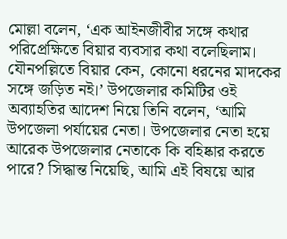মোল্লা বলেন, ‘এক আইনজীবীর সঙ্গে কথার পরিপ্রেক্ষিতে বিয়ার ব্যবসার কথা বলেছিলাম। যৌনপল্লিতে বিয়ার কেন, কোনো ধরনের মাদকের সঙ্গে জড়িত নই।’ উপজেলার কমিটির ওই অব্যাহতির আদেশ নিয়ে তিনি বলেন, ‘আমি উপজেলা পর্যায়ের নেতা। উপজেলার নেতা হয়ে আরেক উপজেলার নেতাকে কি বহিষ্কার করতে পারে? সিদ্ধান্ত নিয়েছি, আমি এই বিষয়ে আর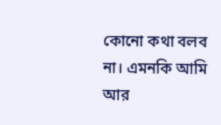কোনো কথা বলব না। এমনকি আমি আর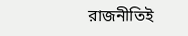রাজনীতিই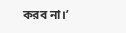করব না।’